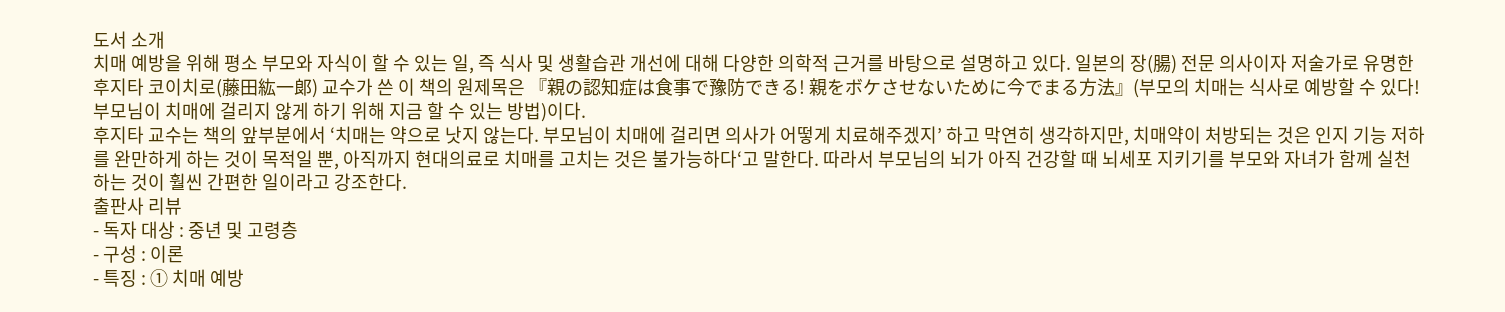도서 소개
치매 예방을 위해 평소 부모와 자식이 할 수 있는 일, 즉 식사 및 생활습관 개선에 대해 다양한 의학적 근거를 바탕으로 설명하고 있다. 일본의 장(腸) 전문 의사이자 저술가로 유명한 후지타 코이치로(藤田紘一郞) 교수가 쓴 이 책의 원제목은 『親の認知症は食事で豫防できる! 親をボケさせないために今でまる方法』(부모의 치매는 식사로 예방할 수 있다! 부모님이 치매에 걸리지 않게 하기 위해 지금 할 수 있는 방법)이다.
후지타 교수는 책의 앞부분에서 ‘치매는 약으로 낫지 않는다. 부모님이 치매에 걸리면 의사가 어떻게 치료해주겠지’ 하고 막연히 생각하지만, 치매약이 처방되는 것은 인지 기능 저하를 완만하게 하는 것이 목적일 뿐, 아직까지 현대의료로 치매를 고치는 것은 불가능하다‘고 말한다. 따라서 부모님의 뇌가 아직 건강할 때 뇌세포 지키기를 부모와 자녀가 함께 실천하는 것이 훨씬 간편한 일이라고 강조한다.
출판사 리뷰
- 독자 대상 : 중년 및 고령층
- 구성 : 이론
- 특징 : ① 치매 예방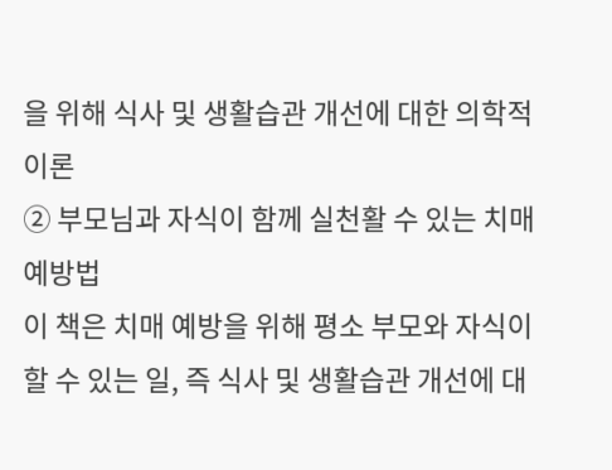을 위해 식사 및 생활습관 개선에 대한 의학적 이론
② 부모님과 자식이 함께 실천활 수 있는 치매 예방법
이 책은 치매 예방을 위해 평소 부모와 자식이 할 수 있는 일, 즉 식사 및 생활습관 개선에 대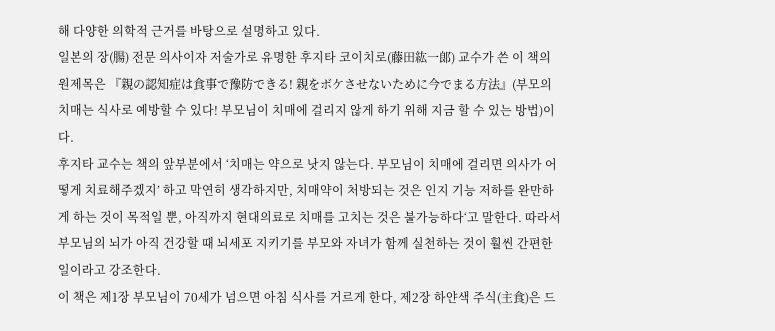해 다양한 의학적 근거를 바탕으로 설명하고 있다.
일본의 장(腸) 전문 의사이자 저술가로 유명한 후지타 코이치로(藤田紘一郞) 교수가 쓴 이 책의 원제목은 『親の認知症は食事で豫防できる! 親をボケさせないために今でまる方法』(부모의 치매는 식사로 예방할 수 있다! 부모님이 치매에 걸리지 않게 하기 위해 지금 할 수 있는 방법)이다.
후지타 교수는 책의 앞부분에서 ‘치매는 약으로 낫지 않는다. 부모님이 치매에 걸리면 의사가 어떻게 치료해주겠지’ 하고 막연히 생각하지만, 치매약이 처방되는 것은 인지 기능 저하를 완만하게 하는 것이 목적일 뿐, 아직까지 현대의료로 치매를 고치는 것은 불가능하다‘고 말한다. 따라서 부모님의 뇌가 아직 건강할 때 뇌세포 지키기를 부모와 자녀가 함께 실천하는 것이 훨씬 간편한 일이라고 강조한다.
이 책은 제1장 부모님이 70세가 넘으면 아침 식사를 거르게 한다, 제2장 하얀색 주식(主食)은 드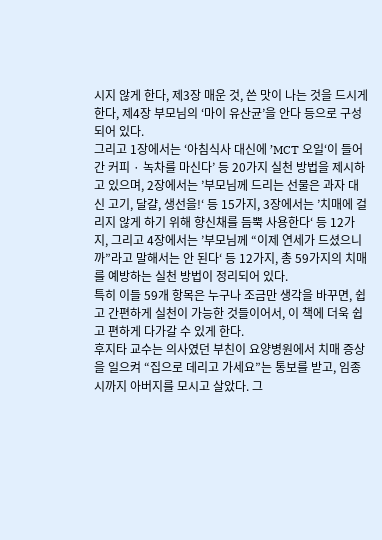시지 않게 한다, 제3장 매운 것, 쓴 맛이 나는 것을 드시게 한다, 제4장 부모님의 ‘마이 유산균’을 안다 등으로 구성되어 있다.
그리고 1장에서는 ‘아침식사 대신에 ’MCT 오일‘이 들어간 커피 · 녹차를 마신다’ 등 20가지 실천 방법을 제시하고 있으며, 2장에서는 ’부모님께 드리는 선물은 과자 대신 고기, 달걀, 생선을!‘ 등 15가지, 3장에서는 ’치매에 걸리지 않게 하기 위해 향신채를 듬뿍 사용한다‘ 등 12가지, 그리고 4장에서는 ’부모님께 “이제 연세가 드셨으니까”라고 말해서는 안 된다‘ 등 12가지, 총 59가지의 치매를 예방하는 실천 방법이 정리되어 있다.
특히 이들 59개 항목은 누구나 조금만 생각을 바꾸면, 쉽고 간편하게 실천이 가능한 것들이어서, 이 책에 더욱 쉽고 편하게 다가갈 수 있게 한다.
후지타 교수는 의사였던 부친이 요양병원에서 치매 증상을 일으켜 “집으로 데리고 가세요”는 통보를 받고, 임종 시까지 아버지를 모시고 살았다. 그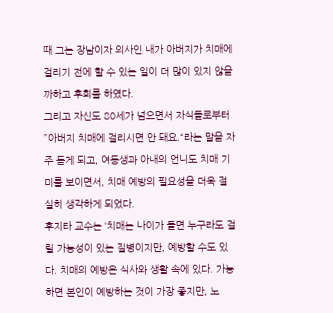때 그는 장남이자 의사인 내가 아버지가 치매에 걸리기 전에 할 수 있는 일이 더 많이 있지 않을까하고 후회를 하였다.
그리고 자신도 80세가 넘으면서 자식들로부터 ”아버지 치매에 걸리시면 안 돼요.“라는 말을 자주 듣게 되고, 여동생과 아내의 언니도 치매 기미를 보이면서, 치매 예방의 필요성을 더욱 절실히 생각하게 되었다.
후지타 교수는 ‘치매는 나이가 들면 누구라도 걸릴 가능성이 있는 질병이지만, 예방할 수도 있다. 치매의 예방은 식사와 생활 속에 있다. 가능하면 본인이 예방하는 것이 가장 좋지만, 노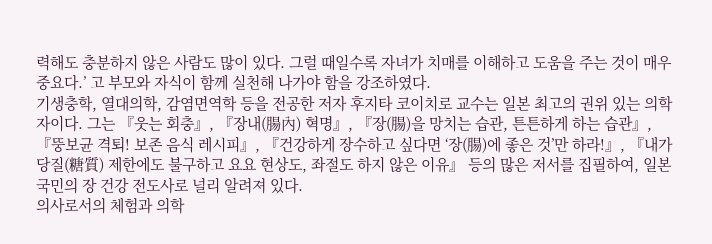력해도 충분하지 않은 사람도 많이 있다. 그럴 때일수록 자녀가 치매를 이해하고 도움을 주는 것이 매우 중요다.’ 고 부모와 자식이 함께 실천해 나가야 함을 강조하였다.
기생충학, 열대의학, 감염면역학 등을 전공한 저자 후지타 코이치로 교수는 일본 최고의 권위 있는 의학자이다. 그는 『웃는 회충』, 『장내(腸內) 혁명』, 『장(腸)을 망치는 습관, 튼튼하게 하는 습관』, 『뚱보균 격퇴! 보존 음식 레시피』, 『건강하게 장수하고 싶다면 ‘장(腸)에 좋은 것’만 하라!』, 『내가 당질(糖質) 제한에도 불구하고 요요 현상도, 좌절도 하지 않은 이유』 등의 많은 저서를 집필하여, 일본 국민의 장 건강 전도사로 널리 알려져 있다.
의사로서의 체험과 의학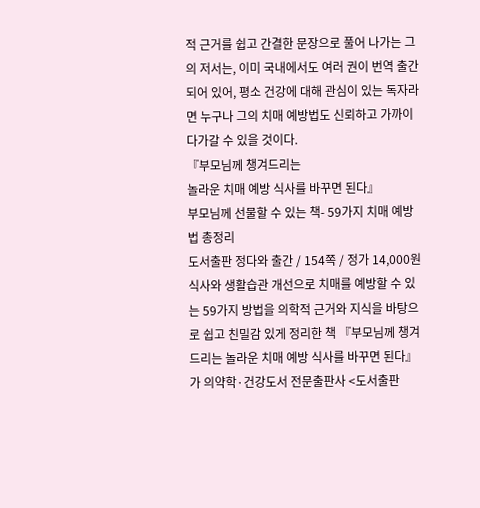적 근거를 쉽고 간결한 문장으로 풀어 나가는 그의 저서는, 이미 국내에서도 여러 권이 번역 출간되어 있어, 평소 건강에 대해 관심이 있는 독자라면 누구나 그의 치매 예방법도 신뢰하고 가까이 다가갈 수 있을 것이다.
『부모님께 챙겨드리는
놀라운 치매 예방 식사를 바꾸면 된다』
부모님께 선물할 수 있는 책- 59가지 치매 예방법 총정리
도서출판 정다와 출간 / 154쪽 / 정가 14,000원
식사와 생활습관 개선으로 치매를 예방할 수 있는 59가지 방법을 의학적 근거와 지식을 바탕으로 쉽고 친밀감 있게 정리한 책 『부모님께 챙겨드리는 놀라운 치매 예방 식사를 바꾸면 된다』가 의약학·건강도서 전문출판사 <도서출판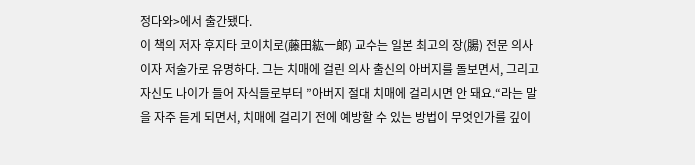정다와>에서 출간됐다.
이 책의 저자 후지타 코이치로(藤田紘一郞) 교수는 일본 최고의 장(腸) 전문 의사이자 저술가로 유명하다. 그는 치매에 걸린 의사 출신의 아버지를 돌보면서, 그리고 자신도 나이가 들어 자식들로부터 ”아버지 절대 치매에 걸리시면 안 돼요.“라는 말을 자주 듣게 되면서, 치매에 걸리기 전에 예방할 수 있는 방법이 무엇인가를 깊이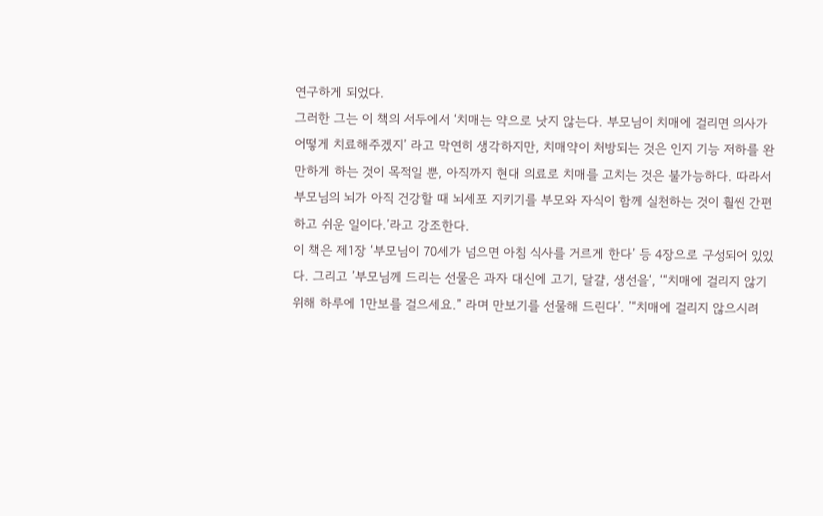연구하게 되었다.
그러한 그는 이 책의 서두에서 ‘치매는 약으로 낫지 않는다. 부모님이 치매에 걸리면 의사가 어떻게 치료해주겠지’ 라고 막연히 생각하지만, 치매약이 처방되는 것은 인지 기능 저하를 완만하게 하는 것이 목적일 뿐, 아직까지 현대 의료로 치매를 고치는 것은 불가능하다. 따라서 부모님의 뇌가 아직 건강할 때 뇌세포 지키기를 부모와 자식이 함께 실천하는 것이 훨씬 간편하고 쉬운 일이다.’라고 강조한다.
이 책은 제1장 ‘부모님이 70세가 넘으면 아침 식사를 거르게 한다’ 등 4장으로 구성되어 있있다. 그리고 ’부모님께 드리는 선물은 과자 대신에 고기, 달걀, 생선을‘, ‘“치매에 걸리지 않기 위해 하루에 1만보를 걸으세요.” 라며 만보기를 선물해 드린다’. ’“치매에 걸리지 않으시려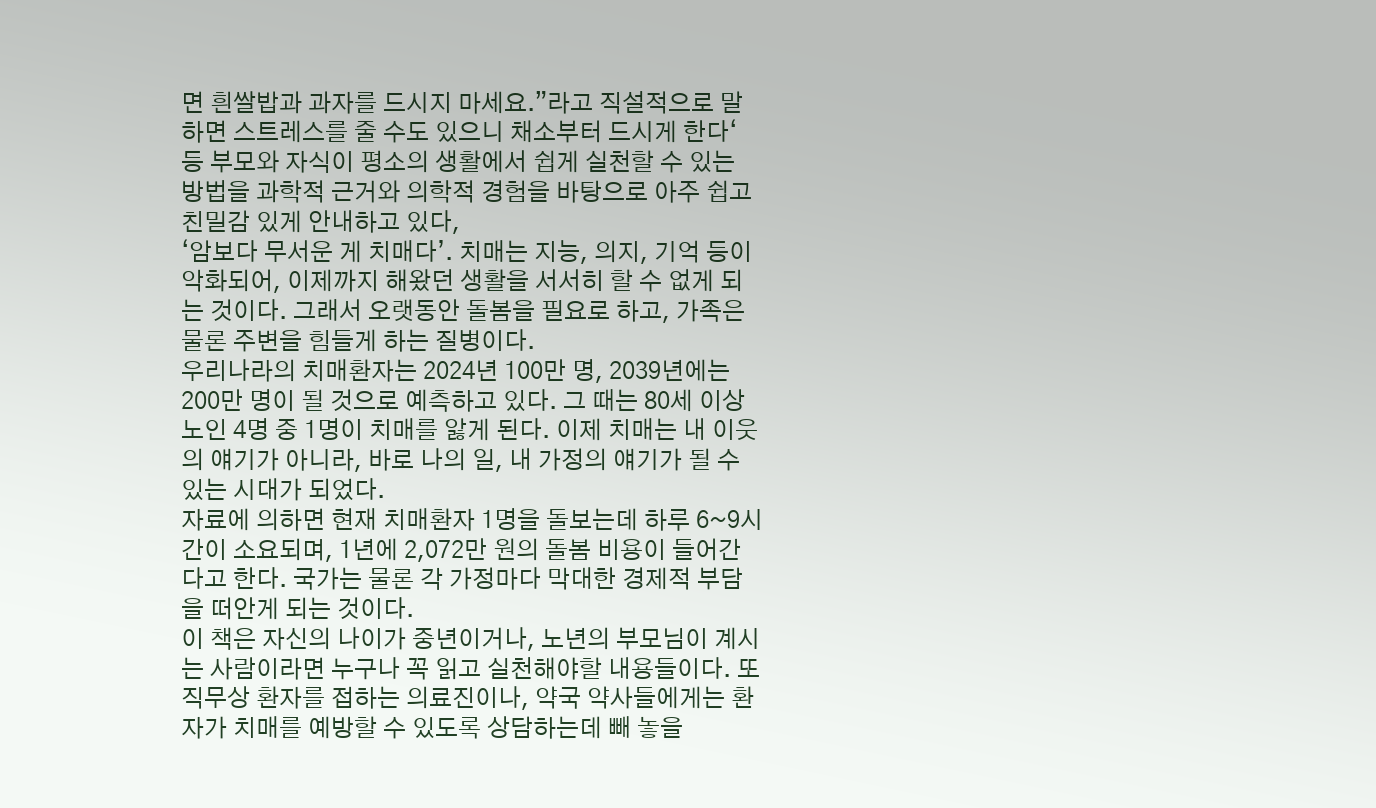면 흰쌀밥과 과자를 드시지 마세요.”라고 직설적으로 말하면 스트레스를 줄 수도 있으니 채소부터 드시게 한다‘ 등 부모와 자식이 평소의 생활에서 쉽게 실천할 수 있는 방법을 과학적 근거와 의학적 경험을 바탕으로 아주 쉽고 친밀감 있게 안내하고 있다,
‘암보다 무서운 게 치매다’. 치매는 지능, 의지, 기억 등이 악화되어, 이제까지 해왔던 생활을 서서히 할 수 없게 되는 것이다. 그래서 오랫동안 돌봄을 필요로 하고, 가족은 물론 주변을 힘들게 하는 질병이다.
우리나라의 치매환자는 2024년 100만 명, 2039년에는 200만 명이 될 것으로 예측하고 있다. 그 때는 80세 이상 노인 4명 중 1명이 치매를 앓게 된다. 이제 치매는 내 이웃의 얘기가 아니라, 바로 나의 일, 내 가정의 얘기가 될 수 있는 시대가 되었다.
자료에 의하면 현재 치매환자 1명을 돌보는데 하루 6~9시간이 소요되며, 1년에 2,072만 원의 돌봄 비용이 들어간다고 한다. 국가는 물론 각 가정마다 막대한 경제적 부담을 떠안게 되는 것이다.
이 책은 자신의 나이가 중년이거나, 노년의 부모님이 계시는 사람이라면 누구나 꼭 읽고 실천해야할 내용들이다. 또 직무상 환자를 접하는 의료진이나, 약국 약사들에게는 환자가 치매를 예방할 수 있도록 상담하는데 빼 놓을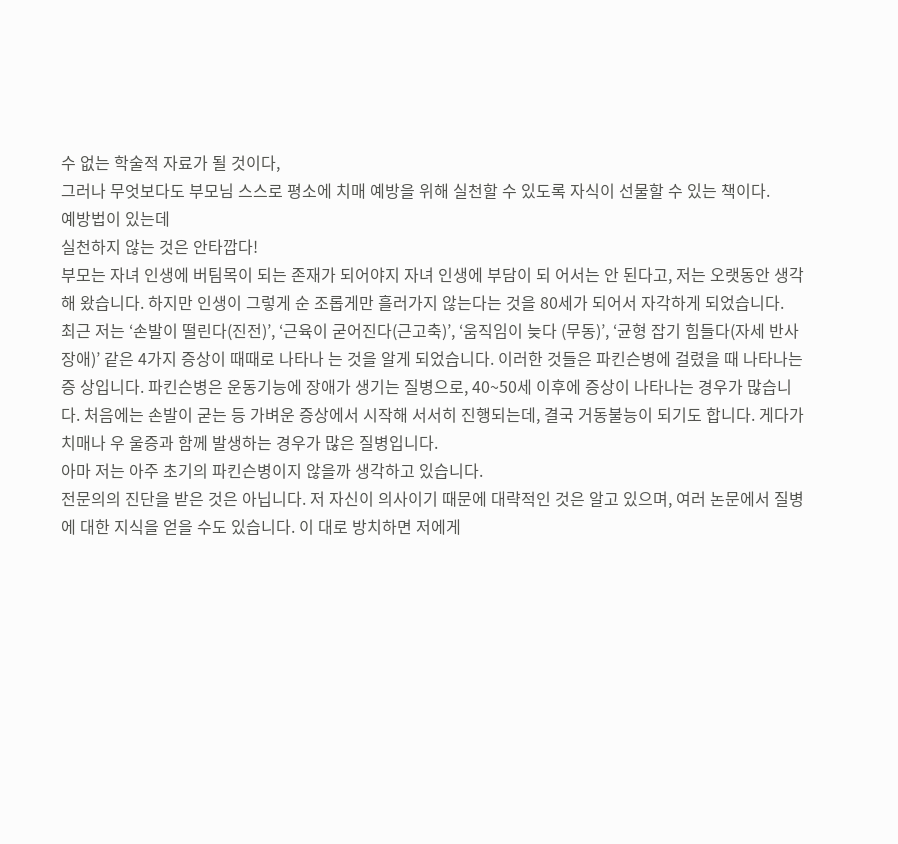수 없는 학술적 자료가 될 것이다,
그러나 무엇보다도 부모님 스스로 평소에 치매 예방을 위해 실천할 수 있도록 자식이 선물할 수 있는 책이다.
예방법이 있는데
실천하지 않는 것은 안타깝다!
부모는 자녀 인생에 버팀목이 되는 존재가 되어야지 자녀 인생에 부담이 되 어서는 안 된다고, 저는 오랫동안 생각해 왔습니다. 하지만 인생이 그렇게 순 조롭게만 흘러가지 않는다는 것을 80세가 되어서 자각하게 되었습니다.
최근 저는 ‘손발이 떨린다(진전)’, ‘근육이 굳어진다(근고축)’, ‘움직임이 늦다 (무동)’, ‘균형 잡기 힘들다(자세 반사 장애)’ 같은 4가지 증상이 때때로 나타나 는 것을 알게 되었습니다. 이러한 것들은 파킨슨병에 걸렸을 때 나타나는 증 상입니다. 파킨슨병은 운동기능에 장애가 생기는 질병으로, 40~50세 이후에 증상이 나타나는 경우가 많습니다. 처음에는 손발이 굳는 등 가벼운 증상에서 시작해 서서히 진행되는데, 결국 거동불능이 되기도 합니다. 게다가 치매나 우 울증과 함께 발생하는 경우가 많은 질병입니다.
아마 저는 아주 초기의 파킨슨병이지 않을까 생각하고 있습니다.
전문의의 진단을 받은 것은 아닙니다. 저 자신이 의사이기 때문에 대략적인 것은 알고 있으며, 여러 논문에서 질병에 대한 지식을 얻을 수도 있습니다. 이 대로 방치하면 저에게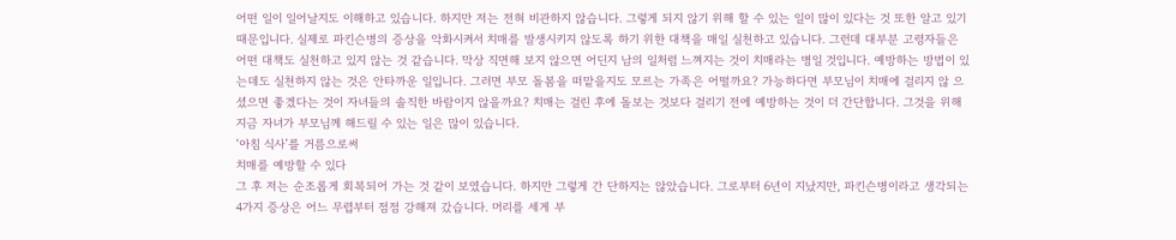어떤 일이 일어날지도 이해하고 있습니다. 하지만 저는 전혀 비관하지 않습니다. 그렇게 되지 않기 위해 할 수 있는 일이 많이 있다는 것 또한 알고 있기 때문입니다. 실제로 파킨슨병의 증상을 악화시켜서 치매를 발생시키지 않도록 하기 위한 대책을 매일 실천하고 있습니다. 그런데 대부분 고령자들은 어떤 대책도 실천하고 있지 않는 것 같습니다. 막상 직면해 보지 않으면 어딘지 남의 일처럼 느껴지는 것이 치매라는 병일 것입니다. 예방하는 방법이 있는데도 실천하지 않는 것은 안타까운 일입니다. 그러면 부모 돌봄을 떠맡을지도 모르는 가족은 어떨까요? 가능하다면 부모님이 치매에 걸리지 않 으셨으면 좋겠다는 것이 자녀들의 솔직한 바람이지 않을까요? 치매는 걸린 후에 돌보는 것보다 걸리기 전에 예방하는 것이 더 간단합니다. 그것을 위해 지금 자녀가 부모님께 해드릴 수 있는 일은 많이 있습니다.
‘아침 식사’를 거름으로써
치매를 예방할 수 있다
그 후 저는 순조롭게 회복되어 가는 것 같이 보였습니다. 하지만 그렇게 간 단하지는 않았습니다. 그로부터 6년이 지났지만, 파킨슨병이라고 생각되는 4가지 증상은 어느 무렵부터 점점 강해져 갔습니다. 머리를 세게 부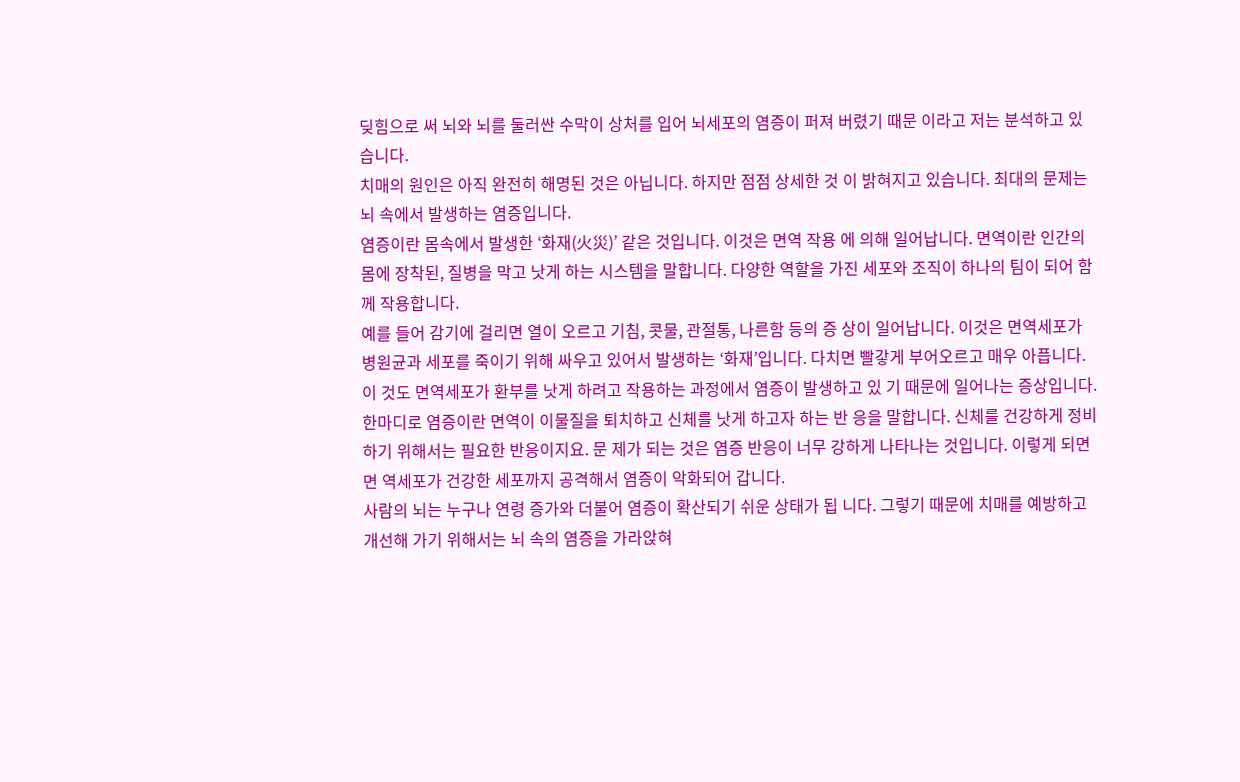딪힘으로 써 뇌와 뇌를 둘러싼 수막이 상처를 입어 뇌세포의 염증이 퍼져 버렸기 때문 이라고 저는 분석하고 있습니다.
치매의 원인은 아직 완전히 해명된 것은 아닙니다. 하지만 점점 상세한 것 이 밝혀지고 있습니다. 최대의 문제는 뇌 속에서 발생하는 염증입니다.
염증이란 몸속에서 발생한 ‘화재(火災)’ 같은 것입니다. 이것은 면역 작용 에 의해 일어납니다. 면역이란 인간의 몸에 장착된, 질병을 막고 낫게 하는 시스템을 말합니다. 다양한 역할을 가진 세포와 조직이 하나의 팀이 되어 함 께 작용합니다.
예를 들어 감기에 걸리면 열이 오르고 기침, 콧물, 관절통, 나른함 등의 증 상이 일어납니다. 이것은 면역세포가 병원균과 세포를 죽이기 위해 싸우고 있어서 발생하는 ‘화재’입니다. 다치면 빨갛게 부어오르고 매우 아픕니다. 이 것도 면역세포가 환부를 낫게 하려고 작용하는 과정에서 염증이 발생하고 있 기 때문에 일어나는 증상입니다.
한마디로 염증이란 면역이 이물질을 퇴치하고 신체를 낫게 하고자 하는 반 응을 말합니다. 신체를 건강하게 정비하기 위해서는 필요한 반응이지요. 문 제가 되는 것은 염증 반응이 너무 강하게 나타나는 것입니다. 이렇게 되면 면 역세포가 건강한 세포까지 공격해서 염증이 악화되어 갑니다.
사람의 뇌는 누구나 연령 증가와 더불어 염증이 확산되기 쉬운 상태가 됩 니다. 그렇기 때문에 치매를 예방하고 개선해 가기 위해서는 뇌 속의 염증을 가라앉혀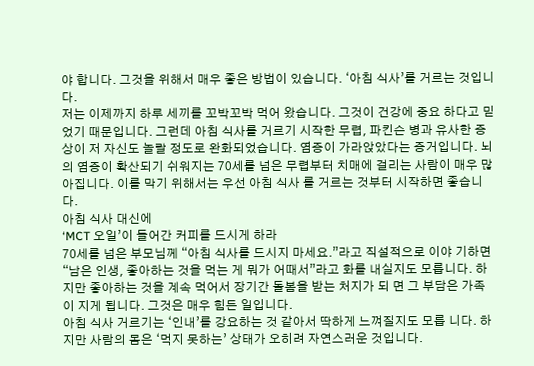야 합니다. 그것을 위해서 매우 좋은 방법이 있습니다. ‘아침 식사’를 거르는 것입니다.
저는 이제까지 하루 세끼를 꼬박꼬박 먹어 왔습니다. 그것이 건강에 중요 하다고 믿었기 때문입니다. 그런데 아침 식사를 거르기 시작한 무렵, 파킨슨 병과 유사한 증상이 저 자신도 놀랄 정도로 완화되었습니다. 염증이 가라앉았다는 증거입니다. 뇌의 염증이 확산되기 쉬워지는 70세를 넘은 무렵부터 치매에 걸리는 사람이 매우 많아집니다. 이를 막기 위해서는 우선 아침 식사 를 거르는 것부터 시작하면 좋습니다.
아침 식사 대신에
‘MCT 오일’이 들어간 커피를 드시게 하라
70세를 넘은 부모님께 “아침 식사를 드시지 마세요.”라고 직설적으로 이야 기하면 “남은 인생, 좋아하는 것을 먹는 게 뭐가 어때서”라고 화를 내실지도 모릅니다. 하지만 좋아하는 것을 계속 먹어서 장기간 돌봄을 받는 처지가 되 면 그 부담은 가족이 지게 됩니다. 그것은 매우 힘든 일입니다.
아침 식사 거르기는 ‘인내’를 강요하는 것 같아서 딱하게 느껴질지도 모릅 니다. 하지만 사람의 몸은 ‘먹지 못하는’ 상태가 오히려 자연스러운 것입니다.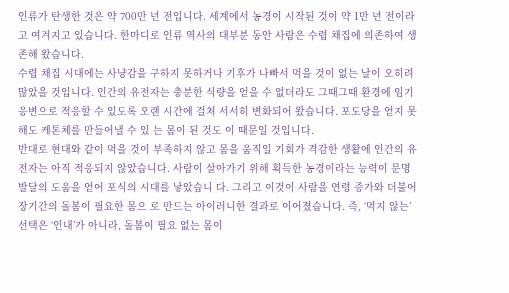인류가 탄생한 것은 약 700만 년 전입니다. 세계에서 농경이 시작된 것이 약 1만 년 전이라고 여겨지고 있습니다. 한마디로 인류 역사의 대부분 동안 사람은 수렵 채집에 의존하여 생존해 왔습니다.
수렵 채집 시대에는 사냥감을 구하지 못하거나 기후가 나빠서 먹을 것이 없는 날이 오히려 많았을 것입니다. 인간의 유전자는 충분한 식량을 얻을 수 없더라도 그때그때 환경에 임기응변으로 적응할 수 있도록 오랜 시간에 걸쳐 서서히 변화되어 왔습니다. 포도당을 얻지 못해도 케톤체를 만들어낼 수 있 는 몸이 된 것도 이 때문일 것입니다.
반대로 현대와 같이 먹을 것이 부족하지 않고 몸을 움직일 기회가 격감한 생활에 인간의 유전자는 아직 적응되지 않았습니다. 사람이 살아가기 위해 획득한 농경이라는 능력이 문명 발달의 도움을 얻어 포식의 시대를 낳았습니 다. 그리고 이것이 사람을 연령 증가와 더불어 장기간의 돌봄이 필요한 몸으 로 만드는 아이러니한 결과로 이어졌습니다. 즉, ‘먹지 않는’ 선택은 ‘인내’가 아니라, 돌봄이 필요 없는 몸이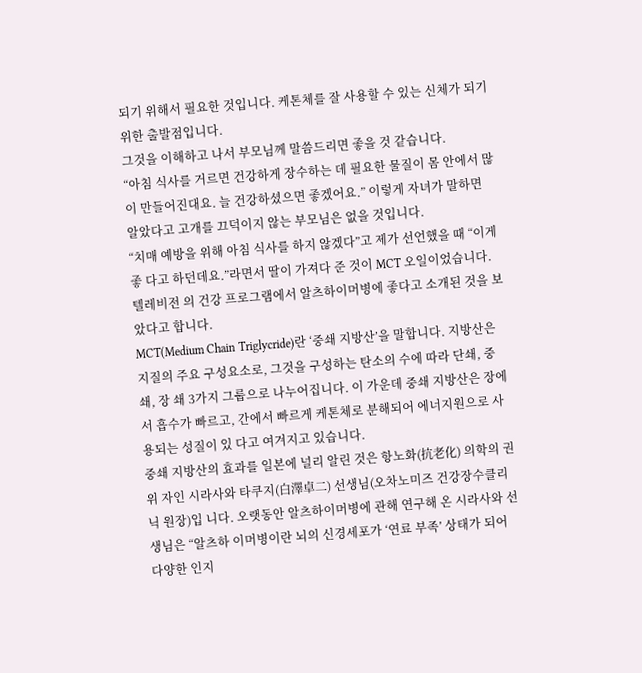되기 위해서 필요한 것입니다. 케톤체를 잘 사용할 수 있는 신체가 되기 위한 출발점입니다.
그것을 이해하고 나서 부모님께 말씀드리면 좋을 것 같습니다.
“아침 식사를 거르면 건강하게 장수하는 데 필요한 물질이 몸 안에서 많이 만들어진대요. 늘 건강하셨으면 좋겠어요.” 이렇게 자녀가 말하면 알았다고 고개를 끄덕이지 않는 부모님은 없을 것입니다.
“치매 예방을 위해 아침 식사를 하지 않겠다”고 제가 선언했을 때 “이게 좋 다고 하던데요.”라면서 딸이 가져다 준 것이 MCT 오일이었습니다. 텔레비전 의 건강 프로그램에서 알츠하이머병에 좋다고 소개된 것을 보았다고 합니다.
MCT(Medium Chain Triglycride)란 ‘중쇄 지방산’을 말합니다. 지방산은 지질의 주요 구성요소로, 그것을 구성하는 탄소의 수에 따라 단쇄, 중쇄, 장 쇄 3가지 그룹으로 나누어집니다. 이 가운데 중쇄 지방산은 장에서 흡수가 빠르고, 간에서 빠르게 케톤체로 분해되어 에너지원으로 사용되는 성질이 있 다고 여겨지고 있습니다.
중쇄 지방산의 효과를 일본에 널리 알린 것은 항노화(抗老化) 의학의 권위 자인 시라사와 타쿠지(白澤卓二) 선생님(오차노미즈 건강장수클리닉 원장)입 니다. 오랫동안 알츠하이머병에 관해 연구해 온 시라사와 선생님은 “알츠하 이머병이란 뇌의 신경세포가 ‘연료 부족’ 상태가 되어 다양한 인지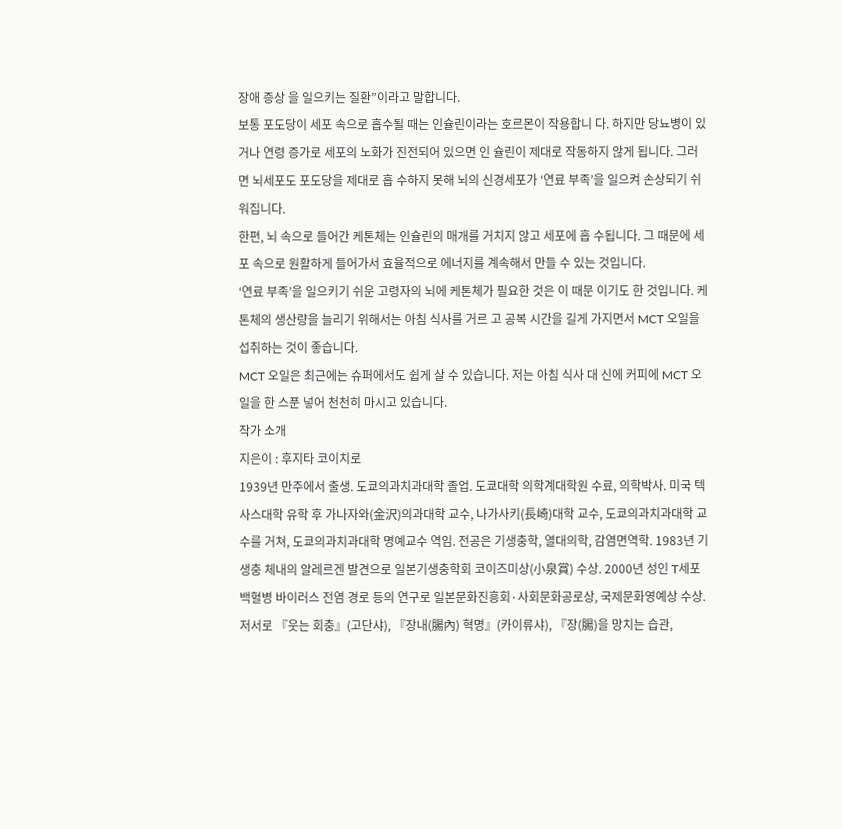장애 증상 을 일으키는 질환”이라고 말합니다.
보통 포도당이 세포 속으로 흡수될 때는 인슐린이라는 호르몬이 작용합니 다. 하지만 당뇨병이 있거나 연령 증가로 세포의 노화가 진전되어 있으면 인 슐린이 제대로 작동하지 않게 됩니다. 그러면 뇌세포도 포도당을 제대로 흡 수하지 못해 뇌의 신경세포가 ‘연료 부족’을 일으켜 손상되기 쉬워집니다.
한편, 뇌 속으로 들어간 케톤체는 인슐린의 매개를 거치지 않고 세포에 흡 수됩니다. 그 때문에 세포 속으로 원활하게 들어가서 효율적으로 에너지를 계속해서 만들 수 있는 것입니다.
‘연료 부족’을 일으키기 쉬운 고령자의 뇌에 케톤체가 필요한 것은 이 때문 이기도 한 것입니다. 케톤체의 생산량을 늘리기 위해서는 아침 식사를 거르 고 공복 시간을 길게 가지면서 MCT 오일을 섭취하는 것이 좋습니다.
MCT 오일은 최근에는 슈퍼에서도 쉽게 살 수 있습니다. 저는 아침 식사 대 신에 커피에 MCT 오일을 한 스푼 넣어 천천히 마시고 있습니다.
작가 소개
지은이 : 후지타 코이치로
1939년 만주에서 출생. 도쿄의과치과대학 졸업. 도쿄대학 의학계대학원 수료, 의학박사. 미국 텍사스대학 유학 후 가나자와(金沢)의과대학 교수, 나가사키(長崎)대학 교수, 도쿄의과치과대학 교수를 거쳐, 도쿄의과치과대학 명예교수 역임. 전공은 기생충학, 열대의학, 감염면역학. 1983년 기생충 체내의 알레르겐 발견으로 일본기생충학회 코이즈미상(小泉賞) 수상. 2000년 성인 T세포 백혈병 바이러스 전염 경로 등의 연구로 일본문화진흥회·사회문화공로상, 국제문화영예상 수상. 저서로 『웃는 회충』(고단샤), 『장내(腸內) 혁명』(카이류샤), 『장(腸)을 망치는 습관,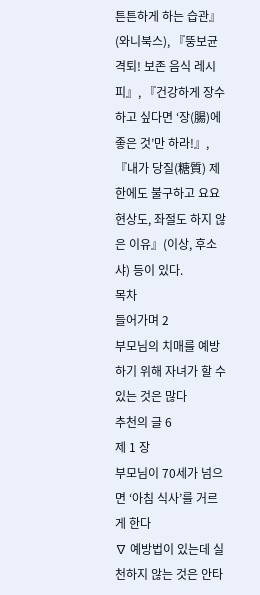튼튼하게 하는 습관』(와니북스), 『뚱보균 격퇴! 보존 음식 레시피』, 『건강하게 장수하고 싶다면 ‘장(腸)에 좋은 것’만 하라!』, 『내가 당질(糖質) 제한에도 불구하고 요요 현상도, 좌절도 하지 않은 이유』(이상, 후소샤) 등이 있다.
목차
들어가며 2
부모님의 치매를 예방하기 위해 자녀가 할 수 있는 것은 많다
추천의 글 6
제 1 장
부모님이 70세가 넘으면 ‘아침 식사’를 거르게 한다
∇ 예방법이 있는데 실천하지 않는 것은 안타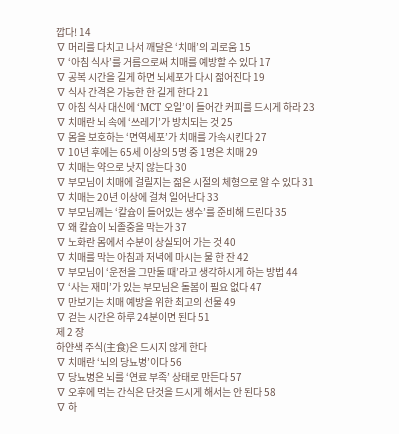깝다! 14
∇ 머리를 다치고 나서 깨달은 ‘치매’의 괴로움 15
∇ ‘아침 식사’를 거름으로써 치매를 예방할 수 있다 17
∇ 공복 시간을 길게 하면 뇌세포가 다시 젊어진다 19
∇ 식사 간격은 가능한 한 길게 한다 21
∇ 아침 식사 대신에 ‘MCT 오일’이 들어간 커피를 드시게 하라 23
∇ 치매란 뇌 속에 ‘쓰레기’가 방치되는 것 25
∇ 몸을 보호하는 ‘면역세포’가 치매를 가속시킨다 27
∇ 10년 후에는 65세 이상의 5명 중 1명은 치매 29
∇ 치매는 약으로 낫지 않는다 30
∇ 부모님이 치매에 걸릴지는 젊은 시절의 체형으로 알 수 있다 31
∇ 치매는 20년 이상에 걸쳐 일어난다 33
∇ 부모님께는 ‘칼슘이 들어있는 생수’를 준비해 드린다 35
∇ 왜 칼슘이 뇌졸중을 막는가 37
∇ 노화란 몸에서 수분이 상실되어 가는 것 40
∇ 치매를 막는 아침과 저녁에 마시는 물 한 잔 42
∇ 부모님이 ‘운전을 그만둘 때’라고 생각하시게 하는 방법 44
∇ ‘사는 재미’가 있는 부모님은 돌봄이 필요 없다 47
∇ 만보기는 치매 예방을 위한 최고의 선물 49
∇ 걷는 시간은 하루 24분이면 된다 51
제 2 장
하얀색 주식(主食)은 드시지 않게 한다
∇ 치매란 ‘뇌의 당뇨병’이다 56
∇ 당뇨병은 뇌를 ‘연료 부족’ 상태로 만든다 57
∇ 오후에 먹는 간식은 단것을 드시게 해서는 안 된다 58
∇ 하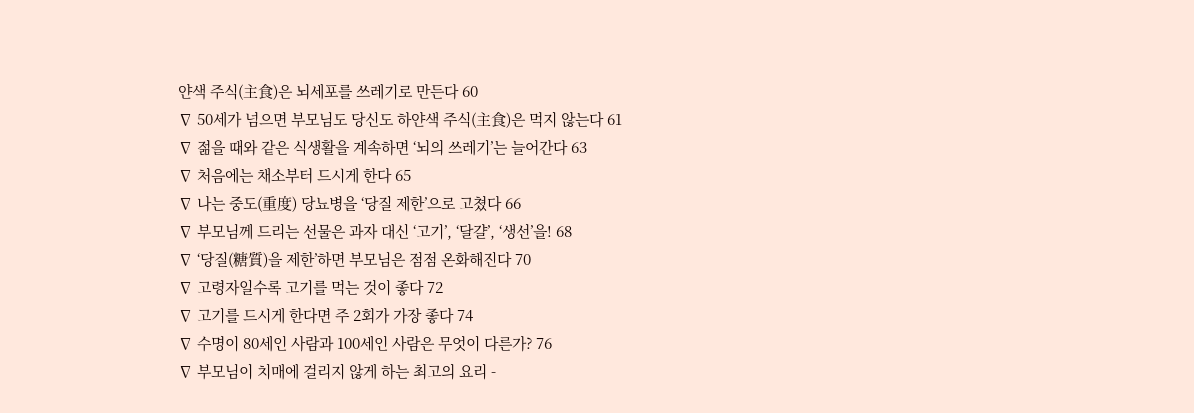얀색 주식(主食)은 뇌세포를 쓰레기로 만든다 60
∇ 50세가 넘으면 부모님도 당신도 하얀색 주식(主食)은 먹지 않는다 61
∇ 젊을 때와 같은 식생활을 계속하면 ‘뇌의 쓰레기’는 늘어간다 63
∇ 처음에는 채소부터 드시게 한다 65
∇ 나는 중도(重度) 당뇨병을 ‘당질 제한’으로 고쳤다 66
∇ 부모님께 드리는 선물은 과자 대신 ‘고기’, ‘달걀’, ‘생선’을! 68
∇ ‘당질(糖質)을 제한’하면 부모님은 점점 온화해진다 70
∇ 고령자일수록 고기를 먹는 것이 좋다 72
∇ 고기를 드시게 한다면 주 2회가 가장 좋다 74
∇ 수명이 80세인 사람과 100세인 사람은 무엇이 다른가? 76
∇ 부모님이 치매에 걸리지 않게 하는 최고의 요리 -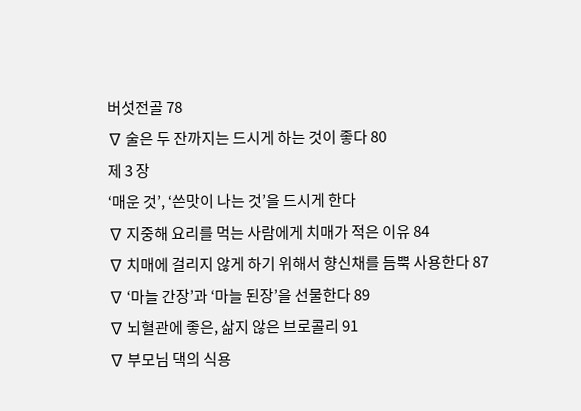버섯전골 78
∇ 술은 두 잔까지는 드시게 하는 것이 좋다 80
제 3 장
‘매운 것’, ‘쓴맛이 나는 것’을 드시게 한다
∇ 지중해 요리를 먹는 사람에게 치매가 적은 이유 84
∇ 치매에 걸리지 않게 하기 위해서 향신채를 듬뿍 사용한다 87
∇ ‘마늘 간장’과 ‘마늘 된장’을 선물한다 89
∇ 뇌혈관에 좋은, 삶지 않은 브로콜리 91
∇ 부모님 댁의 식용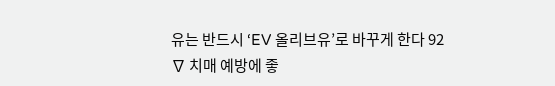유는 반드시 ‘EV 올리브유’로 바꾸게 한다 92
∇ 치매 예방에 좋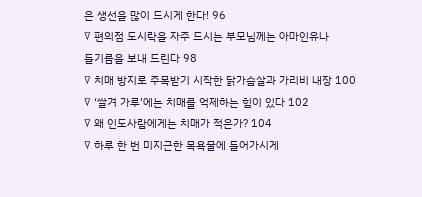은 생선을 많이 드시게 한다! 96
∇ 편의점 도시락을 자주 드시는 부모님께는 아마인유나
들기름을 보내 드린다 98
∇ 치매 방지로 주목받기 시작한 닭가슴살과 가리비 내장 100
∇ ‘쌀겨 가루’에는 치매를 억제하는 힘이 있다 102
∇ 왜 인도사람에게는 치매가 적은가? 104
∇ 하루 한 번 미지근한 목욕물에 들어가시게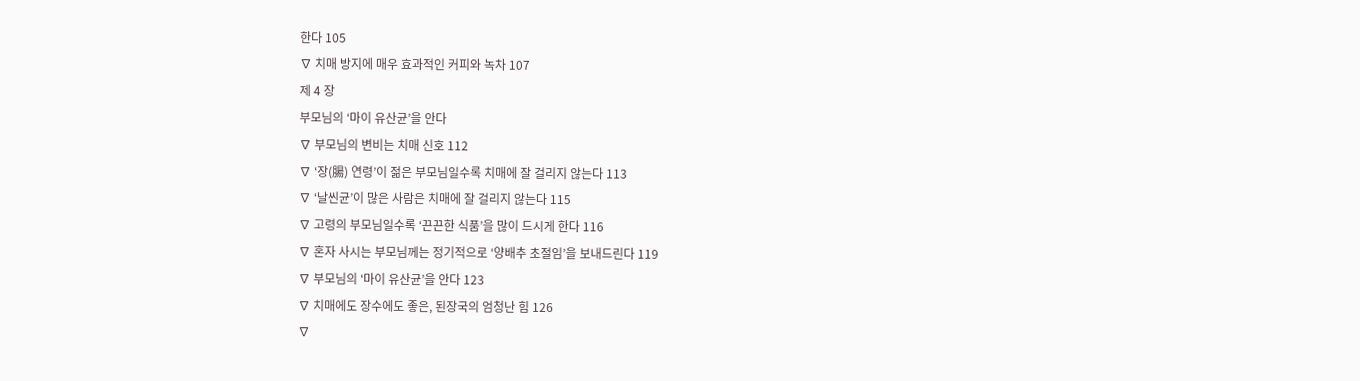한다 105
∇ 치매 방지에 매우 효과적인 커피와 녹차 107
제 4 장
부모님의 ‘마이 유산균’을 안다
∇ 부모님의 변비는 치매 신호 112
∇ ‘장(腸) 연령’이 젊은 부모님일수록 치매에 잘 걸리지 않는다 113
∇ ‘날씬균’이 많은 사람은 치매에 잘 걸리지 않는다 115
∇ 고령의 부모님일수록 ‘끈끈한 식품’을 많이 드시게 한다 116
∇ 혼자 사시는 부모님께는 정기적으로 ‘양배추 초절임’을 보내드린다 119
∇ 부모님의 ‘마이 유산균’을 안다 123
∇ 치매에도 장수에도 좋은, 된장국의 엄청난 힘 126
∇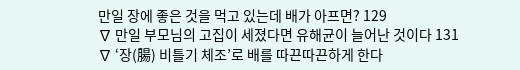만일 장에 좋은 것을 먹고 있는데 배가 아프면? 129
∇ 만일 부모님의 고집이 세졌다면 유해균이 늘어난 것이다 131
∇ ‘장(腸) 비틀기 체조’로 배를 따끈따끈하게 한다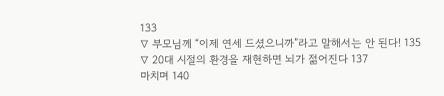133
∇ 부모님께 “이제 연세 드셨으니까”라고 말해서는 안 된다! 135
∇ 20대 시절의 환경을 재현하면 뇌가 젊어진다 137
마치며 140